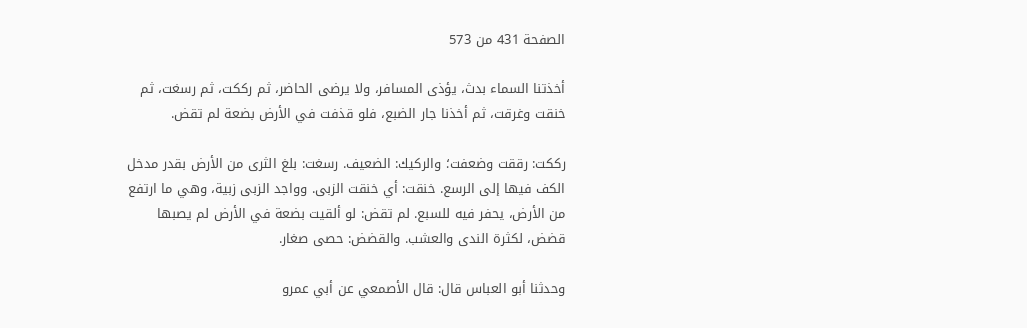الصفحة 431 من 573

أخذتنا السماء بدث، يؤذى المسافر، ولا يرضى الحاضر، ثم رككت، ثم رسغت، ثم خنقت وغرقت، ثم أخذنا جار الضبع، فلو قذفت في الأرض بضعة لم تقض.

رككت: رققت وضعفت؛ والركيك: الضعيف. رسغت: بلغ الثرى من الأرض بقدر مدخل الكف فيها إلى الرسع. خنقت: أي خنقت الزبى. وواجد الزبى زبية، وهي ما ارتفع من الأرض، يحفر فيه للسبع. لم تقض: لو ألقيت بضعة في الأرض لم يصبها قضض، لكثرة الندى والعشب. والقضض: حصى صغار.

وحدثنا أبو العباس قال: قال الأصمعي عن أبي عمرو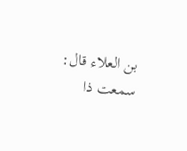بن العلاء قال: سمعت ذا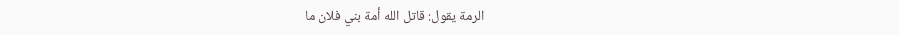الرمة يقول: قاتل الله أمة بني فلان ما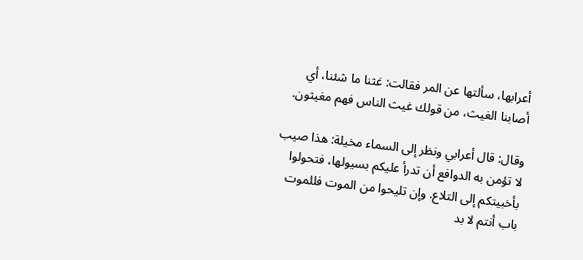أعرابها، سألتها عن المر فقالت: غثنا ما شئنا، أي أصابنا الغيث، من قولك غيث الناس فهم مغيثون.

وقال: قال أعرابي ونظر إلى السماء مخيلة: هذا صيب لا تؤمن به الدوافع أن تدرأ عليكم بسيولها، فتحولوا بأخبيتكم إلى التلاع. وإن تليحوا من الموت فللموت باب أنتم لا بد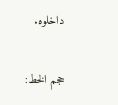داخلوه.

حجم الخط: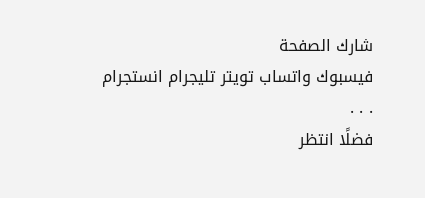شارك الصفحة
فيسبوك واتساب تويتر تليجرام انستجرام
. . .
فضلًا انتظر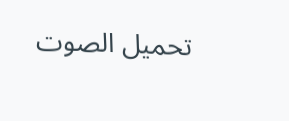تحميل الصوت